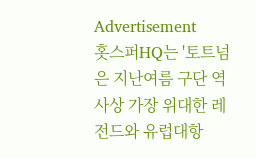Advertisement
홋스퍼HQ는 '토트넘은 지난여름 구단 역사상 가장 위대한 레전드와 유럽대항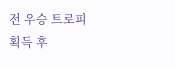전 우승 트로피 획득 후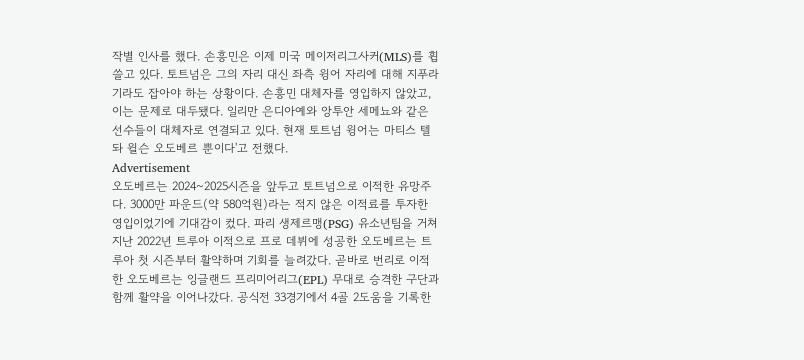작별 인사를 했다. 손흥민은 이제 미국 메이저리그사커(MLS)를 휩쓸고 있다. 토트넘은 그의 자리 대신 좌측 윙어 자리에 대해 지푸라기라도 잡아야 하는 상황이다. 손흥민 대체자를 영입하지 않았고, 이는 문제로 대두됐다. 일리만 은디아예와 앙투안 세메뇨와 같은 선수들이 대체자로 연결되고 있다. 현재 토트넘 윙어는 마티스 텔돠 윌슨 오도베르 뿐이다'고 전했다.
Advertisement
오도베르는 2024~2025시즌을 앞두고 토트넘으로 이적한 유망주다. 3000만 파운드(약 580억원)라는 적지 않은 이적료를 투자한 영입이었기에 기대감이 컸다. 파리 생제르맹(PSG) 유소년팀을 거쳐 지난 2022년 트루아 이적으로 프로 데뷔에 성공한 오도베르는 트루아 첫 시즌부터 활약하며 기회를 늘려갔다. 곧바로 번리로 이적한 오도베르는 잉글랜드 프리미어리그(EPL) 무대로 승격한 구단과 함께 활약을 이어나갔다. 공식전 33경기에서 4골 2도움을 기록한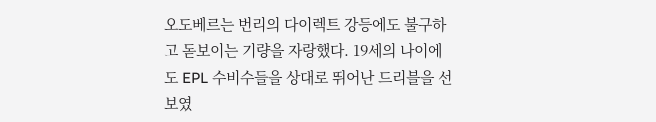오도베르는 번리의 다이렉트 강등에도 불구하고 돋보이는 기량을 자랑했다. 19세의 나이에도 EPL 수비수들을 상대로 뛰어난 드리블을 선보였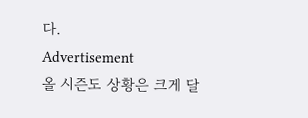다.
Advertisement
올 시즌도 상황은 크게 달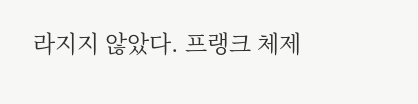라지지 않았다. 프랭크 체제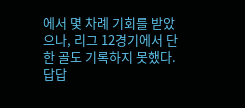에서 몇 차례 기회를 받았으나, 리그 12경기에서 단 한 골도 기록하지 못했다. 답답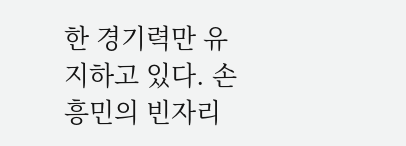한 경기력만 유지하고 있다. 손흥민의 빈자리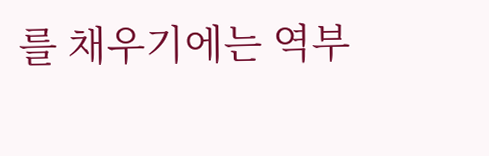를 채우기에는 역부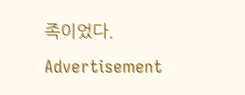족이었다.
Advertisement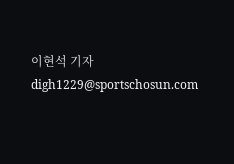이현석 기자 digh1229@sportschosun.com